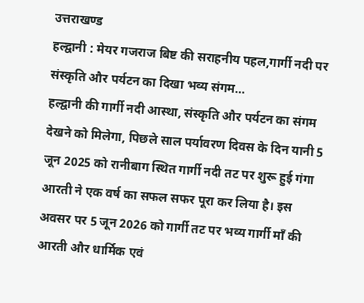उत्तराखण्ड
हल्द्वानी : मेयर गजराज बिष्ट की सराहनीय पहल,गार्गी नदी पर संस्कृति और पर्यटन का दिखा भव्य संगम…
हल्द्वानी की गार्गी नदी आस्था, संस्कृति और पर्यटन का संगम देखने को मिलेगा, पिछले साल पर्यावरण दिवस के दिन यानी 5 जून 2025 को रानीबाग स्थित गार्गी नदी तट पर शुरू हुई गंगा आरती ने एक वर्ष का सफल सफर पूरा कर लिया है। इस अवसर पर 5 जून 2026 को गार्गी तट पर भव्य गार्गी माँ की आरती और धार्मिक एवं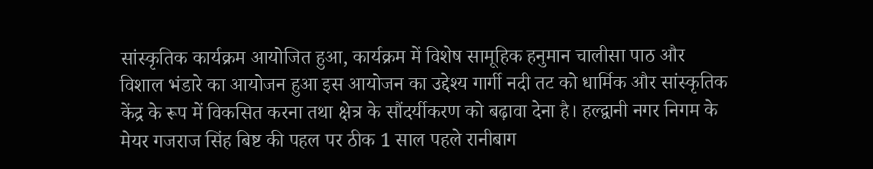सांस्कृतिक कार्यक्रम आयोजित हुआ, कार्यक्रम में विशेष सामूहिक हनुमान चालीसा पाठ और विशाल भंडारे का आयोजन हुआ इस आयोजन का उद्देश्य गार्गी नदी तट को धार्मिक और सांस्कृतिक केंद्र के रूप में विकसित करना तथा क्षेत्र के सौंदर्यीकरण को बढ़ावा देना है। हल्द्वानी नगर निगम के मेयर गजराज सिंह बिष्ट की पहल पर ठीक 1 साल पहले रानीबाग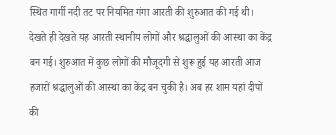स्थित गार्गी नदी तट पर नियमित गंगा आरती की शुरुआत की गई थी। देखते ही देखते यह आरती स्थानीय लोगों और श्रद्धालुओं की आस्था का केंद्र बन गई। शुरुआत में कुछ लोगों की मौजूदगी से शुरू हुई यह आरती आज हजारों श्रद्धालुओं की आस्था का केंद्र बन चुकी है। अब हर शाम यहां दीपों की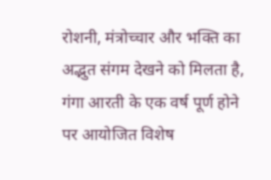रोशनी, मंत्रोच्चार और भक्ति का अद्भुत संगम देखने को मिलता है, गंगा आरती के एक वर्ष पूर्ण होने पर आयोजित विशेष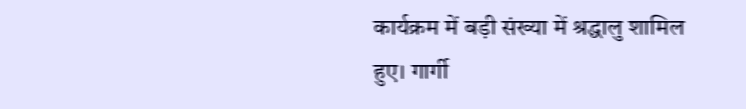कार्यक्रम में बड़ी संख्या में श्रद्धालु शामिल हुए। गार्गी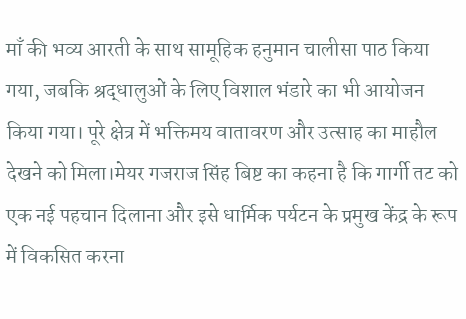माँ की भव्य आरती के साथ सामूहिक हनुमान चालीसा पाठ किया गया, जबकि श्रद्धालुओं के लिए विशाल भंडारे का भी आयोजन किया गया। पूरे क्षेत्र में भक्तिमय वातावरण और उत्साह का माहौल देखने को मिला।मेयर गजराज सिंह बिष्ट का कहना है कि गार्गी तट को एक नई पहचान दिलाना और इसे धार्मिक पर्यटन के प्रमुख केंद्र के रूप में विकसित करना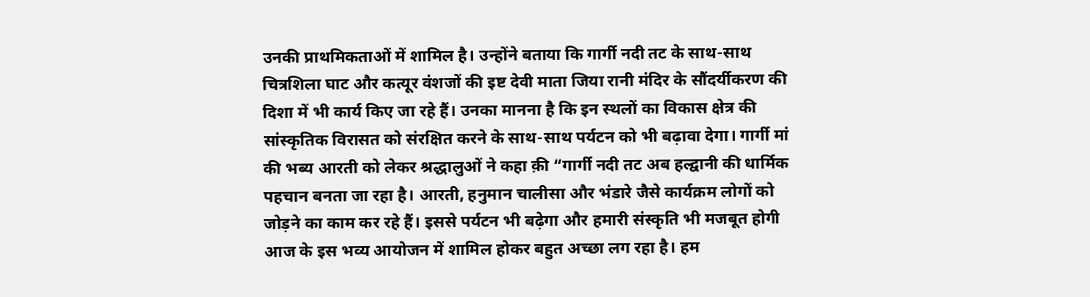उनकी प्राथमिकताओं में शामिल है। उन्होंने बताया कि गार्गी नदी तट के साथ-साथ चित्रशिला घाट और कत्यूर वंशजों की इष्ट देवी माता जिया रानी मंदिर के सौंदर्यीकरण की दिशा में भी कार्य किए जा रहे हैं। उनका मानना है कि इन स्थलों का विकास क्षेत्र की सांस्कृतिक विरासत को संरक्षित करने के साथ-साथ पर्यटन को भी बढ़ावा देगा। गार्गी मां की भब्य आरती को लेकर श्रद्धालुओं ने कहा क़ी “गार्गी नदी तट अब हल्द्वानी की धार्मिक पहचान बनता जा रहा है। आरती, हनुमान चालीसा और भंडारे जैसे कार्यक्रम लोगों को जोड़ने का काम कर रहे हैं। इससे पर्यटन भी बढ़ेगा और हमारी संस्कृति भी मजबूत होगी आज के इस भव्य आयोजन में शामिल होकर बहुत अच्छा लग रहा है। हम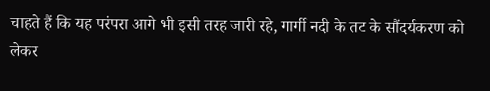चाहते हैं कि यह परंपरा आगे भी इसी तरह जारी रहे, गार्गी नदी के तट के सौंदर्यकरण को लेकर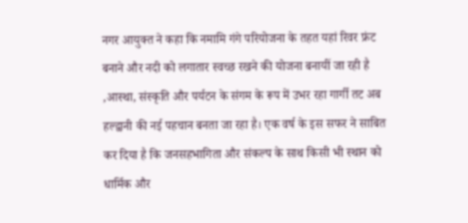नगर आयुक्त ने कहा कि नमामि गंगे परियोजना के तहत यहां रिवर फ्रंट बनाने और नदी को लगातार स्वच्छ रखने की योजना बनायीं जा रही है ,आस्था, संस्कृति और पर्यटन के संगम के रूप में उभर रहा गार्गी तट अब हल्द्वानी की नई पहचान बनता जा रहा है। एक वर्ष के इस सफर ने साबित कर दिया है कि जनसहभागिता और संकल्प के साथ किसी भी स्थान को धार्मिक और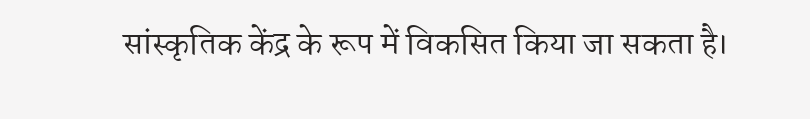सांस्कृतिक केंद्र के रूप में विकसित किया जा सकता है।